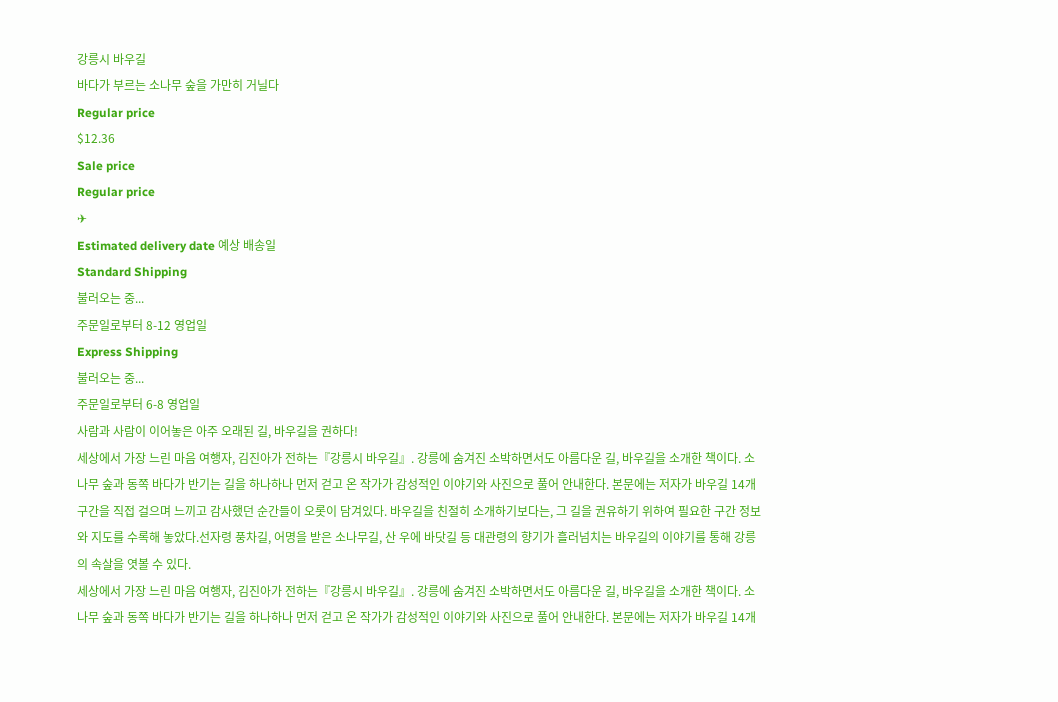강릉시 바우길
바다가 부르는 소나무 숲을 가만히 거닐다
Regular price
$12.36
Sale price
Regular price
✈
Estimated delivery date 예상 배송일
Standard Shipping
불러오는 중...
주문일로부터 8-12 영업일
Express Shipping
불러오는 중...
주문일로부터 6-8 영업일
사람과 사람이 이어놓은 아주 오래된 길, 바우길을 권하다!
세상에서 가장 느린 마음 여행자, 김진아가 전하는『강릉시 바우길』. 강릉에 숨겨진 소박하면서도 아름다운 길, 바우길을 소개한 책이다. 소나무 숲과 동쪽 바다가 반기는 길을 하나하나 먼저 걷고 온 작가가 감성적인 이야기와 사진으로 풀어 안내한다. 본문에는 저자가 바우길 14개 구간을 직접 걸으며 느끼고 감사했던 순간들이 오롯이 담겨있다. 바우길을 친절히 소개하기보다는, 그 길을 권유하기 위하여 필요한 구간 정보와 지도를 수록해 놓았다.선자령 풍차길, 어명을 받은 소나무길, 산 우에 바닷길 등 대관령의 향기가 흘러넘치는 바우길의 이야기를 통해 강릉의 속살을 엿볼 수 있다.
세상에서 가장 느린 마음 여행자, 김진아가 전하는『강릉시 바우길』. 강릉에 숨겨진 소박하면서도 아름다운 길, 바우길을 소개한 책이다. 소나무 숲과 동쪽 바다가 반기는 길을 하나하나 먼저 걷고 온 작가가 감성적인 이야기와 사진으로 풀어 안내한다. 본문에는 저자가 바우길 14개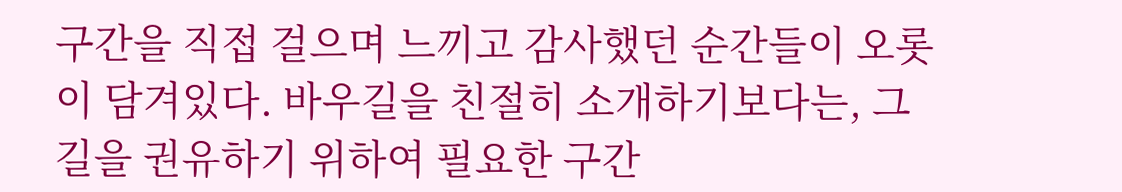구간을 직접 걸으며 느끼고 감사했던 순간들이 오롯이 담겨있다. 바우길을 친절히 소개하기보다는, 그 길을 권유하기 위하여 필요한 구간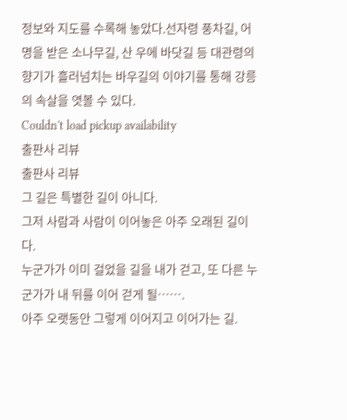정보와 지도를 수록해 놓았다.선자령 풍차길, 어명을 받은 소나무길, 산 우에 바닷길 등 대관령의 향기가 흘러넘치는 바우길의 이야기를 통해 강릉의 속살을 엿볼 수 있다.
Couldn't load pickup availability
출판사 리뷰
출판사 리뷰
그 길은 특별한 길이 아니다.
그저 사람과 사람이 이어놓은 아주 오래된 길이다.
누군가가 이미 걸었을 길을 내가 걷고, 또 다른 누군가가 내 뒤를 이어 걷게 될…….
아주 오랫동안 그렇게 이어지고 이어가는 길.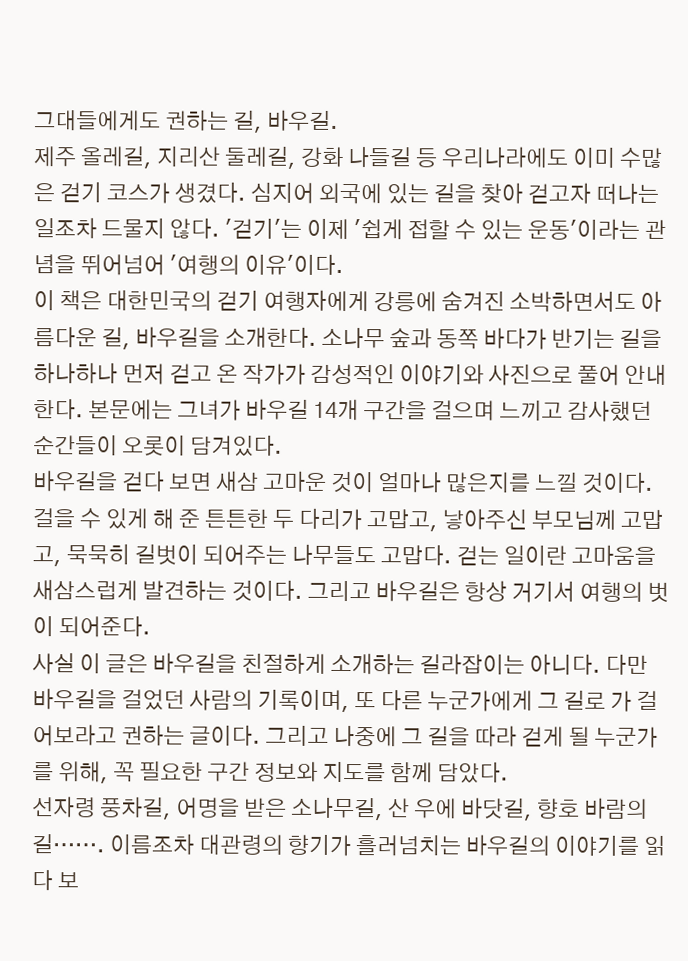그대들에게도 권하는 길, 바우길.
제주 올레길, 지리산 둘레길, 강화 나들길 등 우리나라에도 이미 수많은 걷기 코스가 생겼다. 심지어 외국에 있는 길을 찾아 걷고자 떠나는 일조차 드물지 않다. '걷기'는 이제 '쉽게 접할 수 있는 운동'이라는 관념을 뛰어넘어 '여행의 이유'이다.
이 책은 대한민국의 걷기 여행자에게 강릉에 숨겨진 소박하면서도 아름다운 길, 바우길을 소개한다. 소나무 숲과 동쪽 바다가 반기는 길을 하나하나 먼저 걷고 온 작가가 감성적인 이야기와 사진으로 풀어 안내한다. 본문에는 그녀가 바우길 14개 구간을 걸으며 느끼고 감사했던 순간들이 오롯이 담겨있다.
바우길을 걷다 보면 새삼 고마운 것이 얼마나 많은지를 느낄 것이다. 걸을 수 있게 해 준 튼튼한 두 다리가 고맙고, 낳아주신 부모님께 고맙고, 묵묵히 길벗이 되어주는 나무들도 고맙다. 걷는 일이란 고마움을 새삼스럽게 발견하는 것이다. 그리고 바우길은 항상 거기서 여행의 벗이 되어준다.
사실 이 글은 바우길을 친절하게 소개하는 길라잡이는 아니다. 다만 바우길을 걸었던 사람의 기록이며, 또 다른 누군가에게 그 길로 가 걸어보라고 권하는 글이다. 그리고 나중에 그 길을 따라 걷게 될 누군가를 위해, 꼭 필요한 구간 정보와 지도를 함께 담았다.
선자령 풍차길, 어명을 받은 소나무길, 산 우에 바닷길, 향호 바람의 길……. 이름조차 대관령의 향기가 흘러넘치는 바우길의 이야기를 읽다 보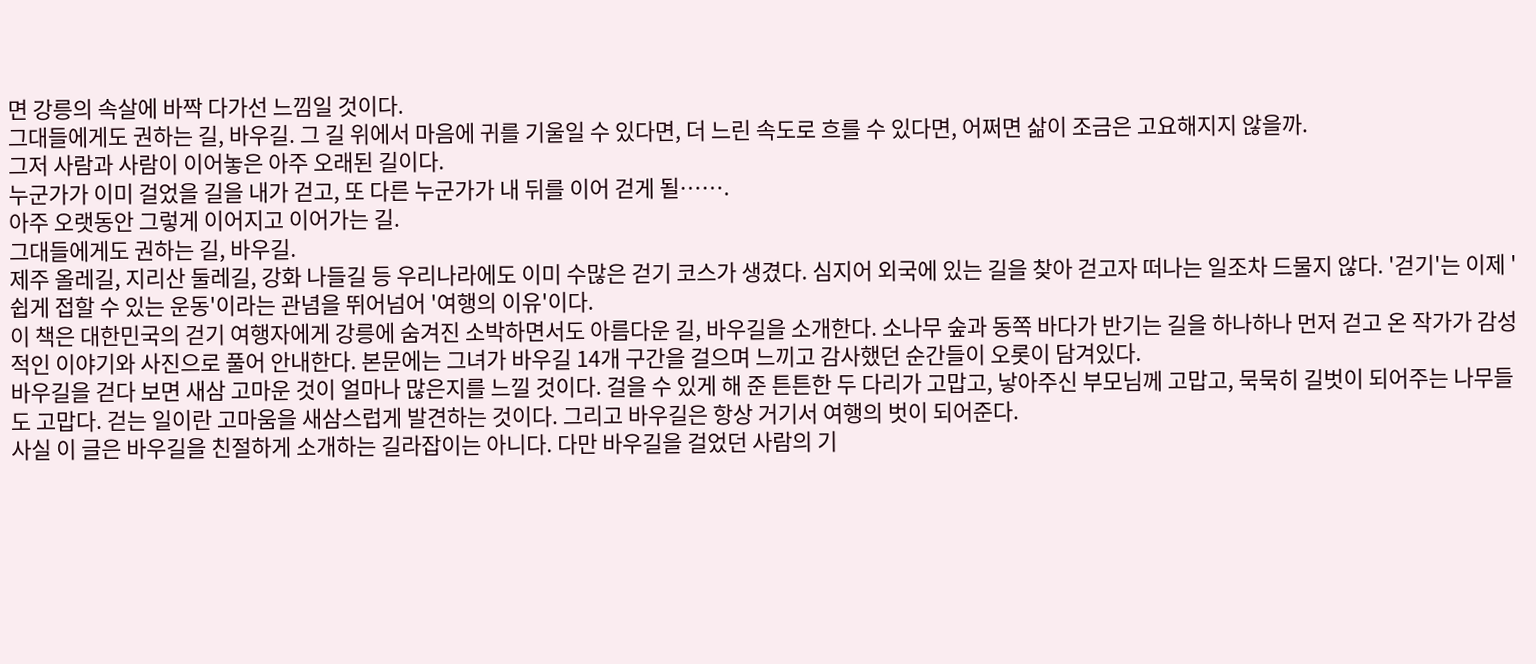면 강릉의 속살에 바짝 다가선 느낌일 것이다.
그대들에게도 권하는 길, 바우길. 그 길 위에서 마음에 귀를 기울일 수 있다면, 더 느린 속도로 흐를 수 있다면, 어쩌면 삶이 조금은 고요해지지 않을까.
그저 사람과 사람이 이어놓은 아주 오래된 길이다.
누군가가 이미 걸었을 길을 내가 걷고, 또 다른 누군가가 내 뒤를 이어 걷게 될…….
아주 오랫동안 그렇게 이어지고 이어가는 길.
그대들에게도 권하는 길, 바우길.
제주 올레길, 지리산 둘레길, 강화 나들길 등 우리나라에도 이미 수많은 걷기 코스가 생겼다. 심지어 외국에 있는 길을 찾아 걷고자 떠나는 일조차 드물지 않다. '걷기'는 이제 '쉽게 접할 수 있는 운동'이라는 관념을 뛰어넘어 '여행의 이유'이다.
이 책은 대한민국의 걷기 여행자에게 강릉에 숨겨진 소박하면서도 아름다운 길, 바우길을 소개한다. 소나무 숲과 동쪽 바다가 반기는 길을 하나하나 먼저 걷고 온 작가가 감성적인 이야기와 사진으로 풀어 안내한다. 본문에는 그녀가 바우길 14개 구간을 걸으며 느끼고 감사했던 순간들이 오롯이 담겨있다.
바우길을 걷다 보면 새삼 고마운 것이 얼마나 많은지를 느낄 것이다. 걸을 수 있게 해 준 튼튼한 두 다리가 고맙고, 낳아주신 부모님께 고맙고, 묵묵히 길벗이 되어주는 나무들도 고맙다. 걷는 일이란 고마움을 새삼스럽게 발견하는 것이다. 그리고 바우길은 항상 거기서 여행의 벗이 되어준다.
사실 이 글은 바우길을 친절하게 소개하는 길라잡이는 아니다. 다만 바우길을 걸었던 사람의 기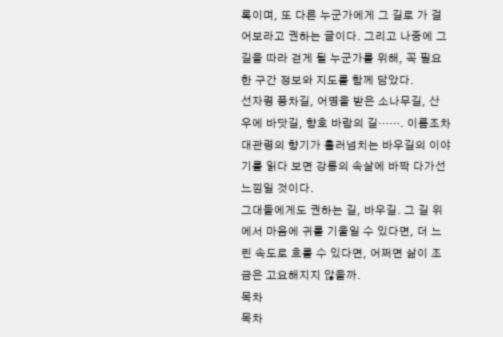록이며, 또 다른 누군가에게 그 길로 가 걸어보라고 권하는 글이다. 그리고 나중에 그 길을 따라 걷게 될 누군가를 위해, 꼭 필요한 구간 정보와 지도를 함께 담았다.
선자령 풍차길, 어명을 받은 소나무길, 산 우에 바닷길, 향호 바람의 길……. 이름조차 대관령의 향기가 흘러넘치는 바우길의 이야기를 읽다 보면 강릉의 속살에 바짝 다가선 느낌일 것이다.
그대들에게도 권하는 길, 바우길. 그 길 위에서 마음에 귀를 기울일 수 있다면, 더 느린 속도로 흐를 수 있다면, 어쩌면 삶이 조금은 고요해지지 않을까.
목차
목차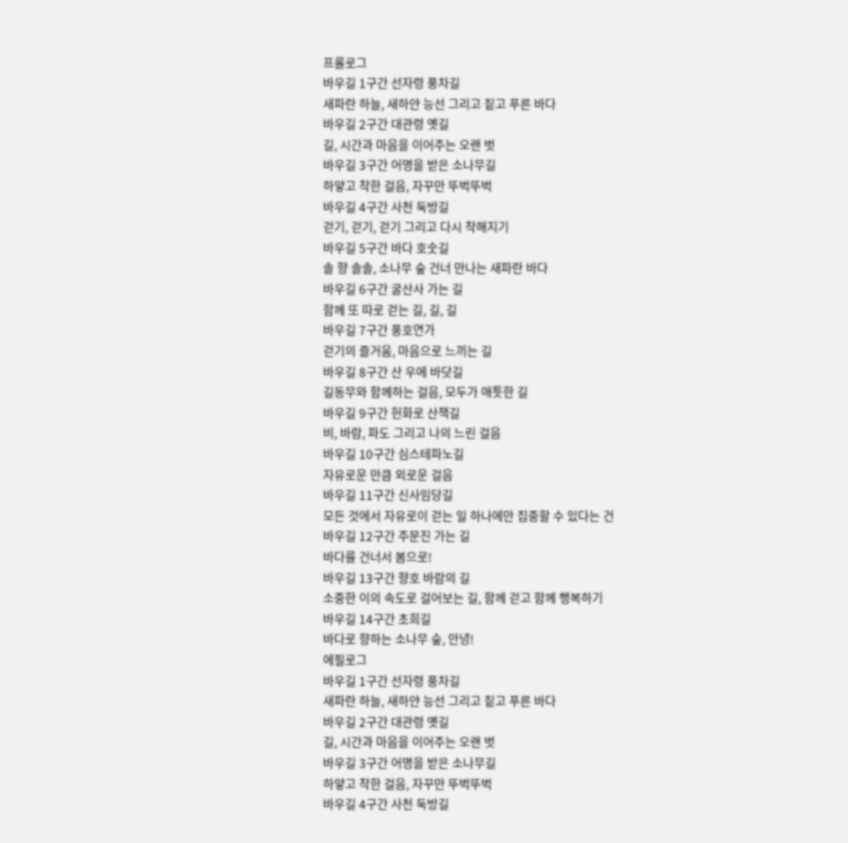프롤로그
바우길 1구간 선자령 풍차길
새파란 하늘, 새하얀 능선 그리고 짙고 푸른 바다
바우길 2구간 대관령 옛길
길, 시간과 마음을 이어주는 오랜 벗
바우길 3구간 어명을 받은 소나무길
하얗고 착한 걸음, 자꾸만 뚜벅뚜벅
바우길 4구간 사천 둑방길
걷기, 걷기, 걷기 그리고 다시 착해지기
바우길 5구간 바다 호숫길
솔 향 솔솔, 소나무 숲 건너 만나는 새파란 바다
바우길 6구간 굴산사 가는 길
함께 또 따로 걷는 길, 길, 길
바우길 7구간 풍호연가
걷기의 즐거움, 마음으로 느끼는 길
바우길 8구간 산 우에 바닷길
길동무와 함께하는 걸음, 모두가 애틋한 길
바우길 9구간 헌화로 산책길
비, 바람, 파도 그리고 나의 느린 걸음
바우길 10구간 심스테파노길
자유로운 만큼 외로운 걸음
바우길 11구간 신사임당길
모든 것에서 자유로이 걷는 일 하나에만 집중할 수 있다는 건
바우길 12구간 주문진 가는 길
바다를 건너서 봄으로!
바우길 13구간 향호 바람의 길
소중한 이의 속도로 걸어보는 길, 함께 걷고 함께 행복하기
바우길 14구간 초희길
바다로 향하는 소나무 숲, 안녕!
에필로그
바우길 1구간 선자령 풍차길
새파란 하늘, 새하얀 능선 그리고 짙고 푸른 바다
바우길 2구간 대관령 옛길
길, 시간과 마음을 이어주는 오랜 벗
바우길 3구간 어명을 받은 소나무길
하얗고 착한 걸음, 자꾸만 뚜벅뚜벅
바우길 4구간 사천 둑방길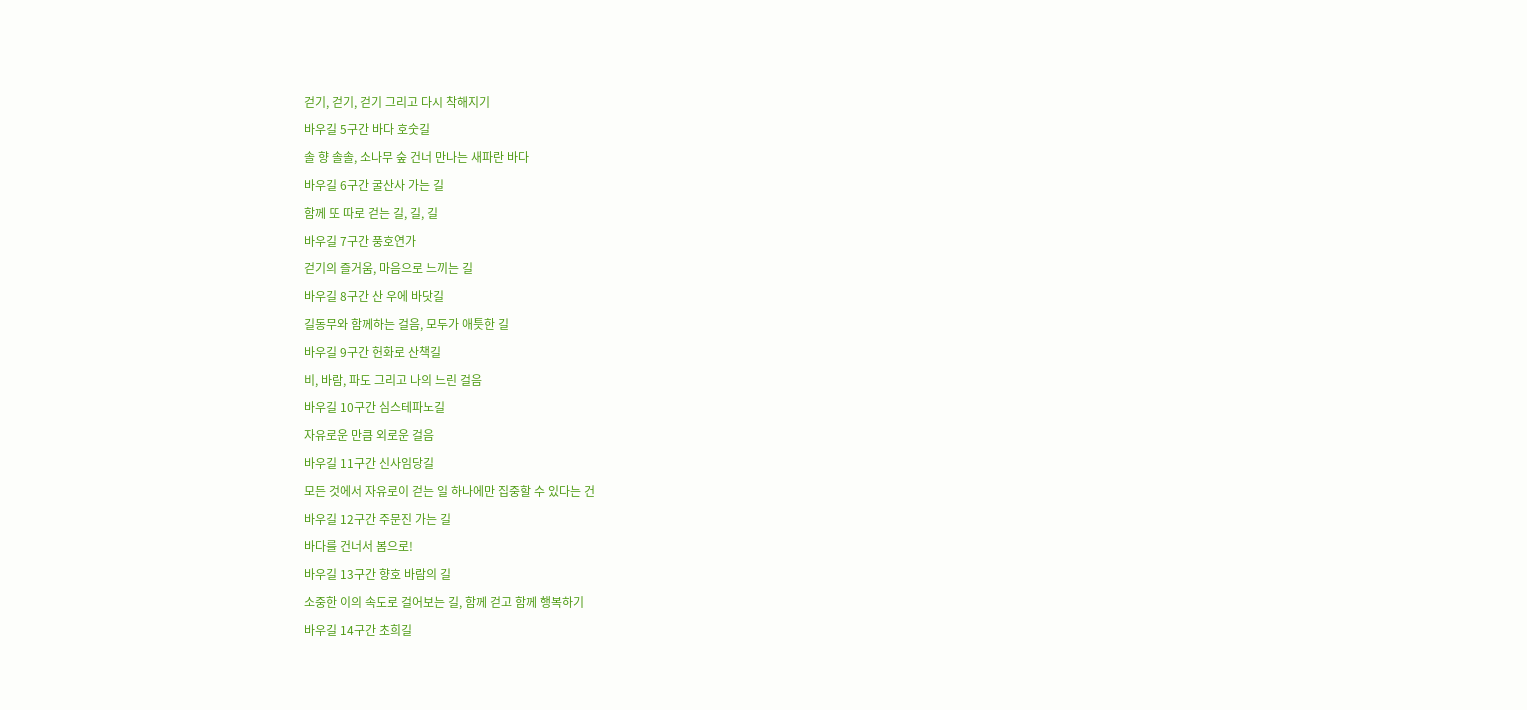걷기, 걷기, 걷기 그리고 다시 착해지기
바우길 5구간 바다 호숫길
솔 향 솔솔, 소나무 숲 건너 만나는 새파란 바다
바우길 6구간 굴산사 가는 길
함께 또 따로 걷는 길, 길, 길
바우길 7구간 풍호연가
걷기의 즐거움, 마음으로 느끼는 길
바우길 8구간 산 우에 바닷길
길동무와 함께하는 걸음, 모두가 애틋한 길
바우길 9구간 헌화로 산책길
비, 바람, 파도 그리고 나의 느린 걸음
바우길 10구간 심스테파노길
자유로운 만큼 외로운 걸음
바우길 11구간 신사임당길
모든 것에서 자유로이 걷는 일 하나에만 집중할 수 있다는 건
바우길 12구간 주문진 가는 길
바다를 건너서 봄으로!
바우길 13구간 향호 바람의 길
소중한 이의 속도로 걸어보는 길, 함께 걷고 함께 행복하기
바우길 14구간 초희길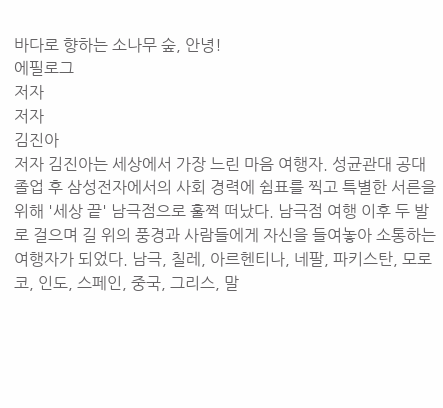바다로 향하는 소나무 숲, 안녕!
에필로그
저자
저자
김진아
저자 김진아는 세상에서 가장 느린 마음 여행자. 성균관대 공대 졸업 후 삼성전자에서의 사회 경력에 쉼표를 찍고 특별한 서른을 위해 '세상 끝' 남극점으로 훌쩍 떠났다. 남극점 여행 이후 두 발로 걸으며 길 위의 풍경과 사람들에게 자신을 들여놓아 소통하는 여행자가 되었다. 남극, 칠레, 아르헨티나, 네팔, 파키스탄, 모로코, 인도, 스페인, 중국, 그리스, 말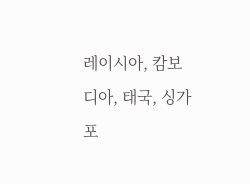레이시아, 캄보디아, 태국, 싱가포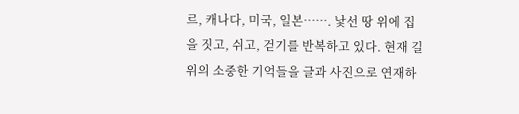르, 캐나다, 미국, 일본……. 낯선 땅 위에 집을 짓고, 쉬고, 걷기를 반복하고 있다. 현재 길 위의 소중한 기억들을 글과 사진으로 연재하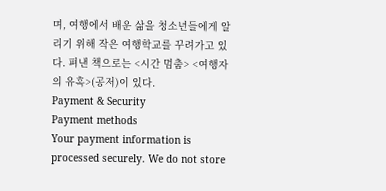며, 여행에서 배운 삶을 청소년들에게 알리기 위해 작은 여행학교를 꾸려가고 있다. 펴낸 책으로는 <시간 멈춤> <여행자의 유혹>(공저)이 있다.
Payment & Security
Payment methods
Your payment information is processed securely. We do not store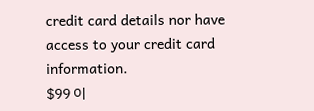credit card details nor have access to your credit card information.
$99 이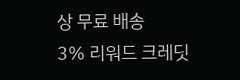상 무료 배송
3% 리워드 크레딧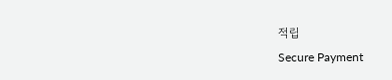적립
Secure Payment